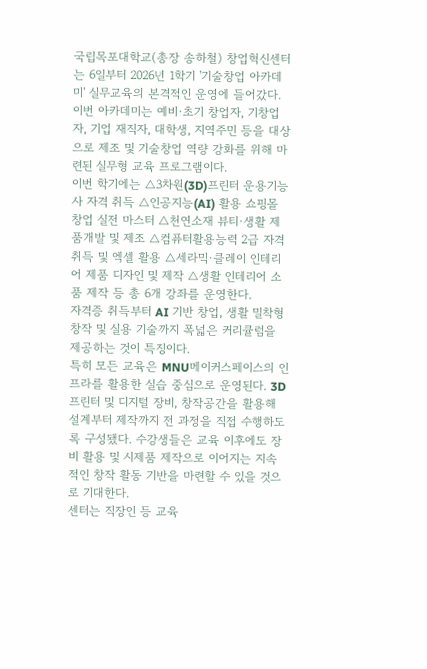국립목포대학교(총장 송하철) 창업혁신센터는 6일부터 2026년 1학기 '기술창업 아카데미' 실무교육의 본격적인 운영에 들어갔다.
이번 아카데미는 예비·초기 창업자, 기창업자, 기업 재직자, 대학생, 지역주민 등을 대상으로 제조 및 기술창업 역량 강화를 위해 마련된 실무형 교육 프로그램이다.
이번 학기에는 △3차원(3D)프린터 운용기능사 자격 취득 △인공지능(AI) 활용 쇼핑몰 창업 실전 마스터 △천연소재 뷰티·생활 제품개발 및 제조 △컴퓨터활용능력 2급 자격 취득 및 엑셀 활용 △세라믹·클레이 인테리어 제품 디자인 및 제작 △생활 인테리어 소품 제작 등 총 6개 강좌를 운영한다.
자격증 취득부터 AI 기반 창업, 생활 밀착형 창작 및 실용 기술까지 폭넓은 커리큘럼을 제공하는 것이 특징이다.
특히 모든 교육은 MNU메이커스페이스의 인프라를 활용한 실습 중심으로 운영된다. 3D프린터 및 디지털 장비, 창작공간을 활용해 설계부터 제작까지 전 과정을 직접 수행하도록 구성됐다. 수강생들은 교육 이후에도 장비 활용 및 시제품 제작으로 이어지는 지속적인 창작 활동 기반을 마련할 수 있을 것으로 기대한다.
센터는 직장인 등 교육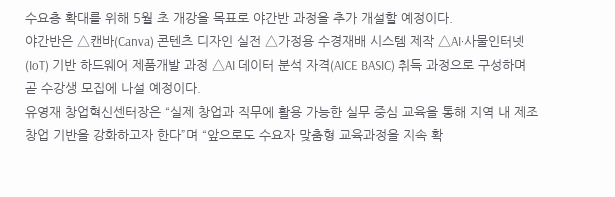수요층 확대를 위해 5월 초 개강을 목표로 야간반 과정을 추가 개설할 예정이다.
야간반은 △캔바(Canva) 콘텐츠 디자인 실전 △가정용 수경재배 시스템 제작 △AI·사물인터넷(IoT) 기반 하드웨어 제품개발 과정 △AI 데이터 분석 자격(AICE BASIC) 취득 과정으로 구성하며 곧 수강생 모집에 나설 예정이다.
유영재 창업혁신센터장은 “실제 창업과 직무에 활용 가능한 실무 중심 교육을 통해 지역 내 제조창업 기반을 강화하고자 한다”며 “앞으로도 수요자 맞춤형 교육과정을 지속 확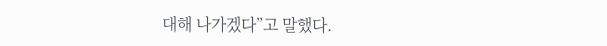대해 나가겠다”고 말했다.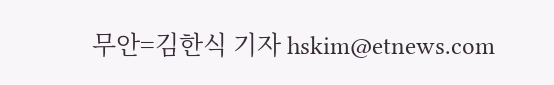무안=김한식 기자 hskim@etnews.com